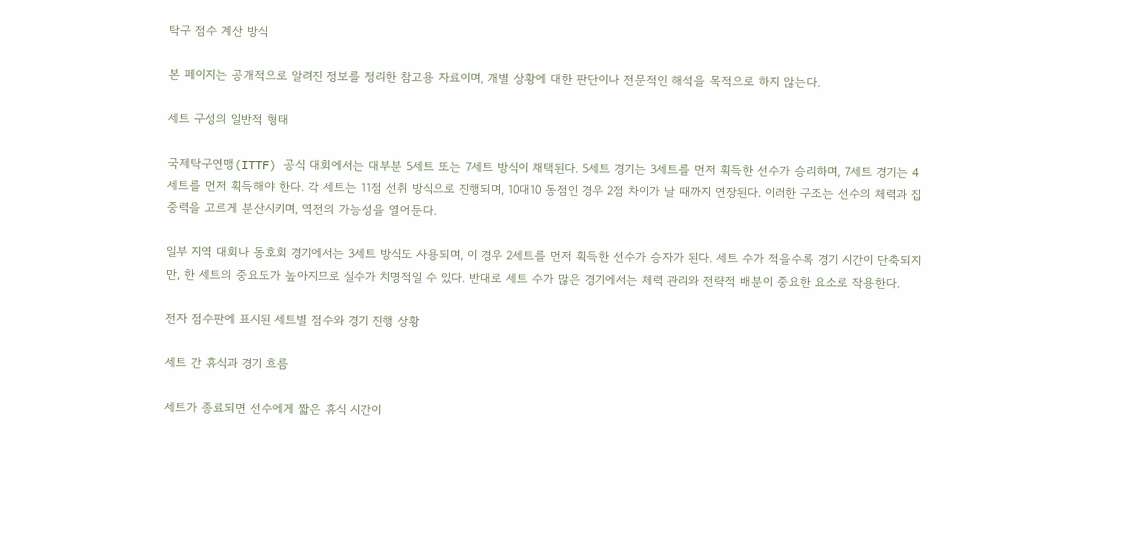탁구 점수 계산 방식

본 페이지는 공개적으로 알려진 정보를 정리한 참고용 자료이며, 개별 상황에 대한 판단이나 전문적인 해석을 목적으로 하지 않는다.

세트 구성의 일반적 형태

국제탁구연맹(ITTF) 공식 대회에서는 대부분 5세트 또는 7세트 방식이 채택된다. 5세트 경기는 3세트를 먼저 획득한 선수가 승리하며, 7세트 경기는 4세트를 먼저 획득해야 한다. 각 세트는 11점 선취 방식으로 진행되며, 10대10 동점인 경우 2점 차이가 날 때까지 연장된다. 이러한 구조는 선수의 체력과 집중력을 고르게 분산시키며, 역전의 가능성을 열어둔다.

일부 지역 대회나 동호회 경기에서는 3세트 방식도 사용되며, 이 경우 2세트를 먼저 획득한 선수가 승자가 된다. 세트 수가 적을수록 경기 시간이 단축되지만, 한 세트의 중요도가 높아지므로 실수가 치명적일 수 있다. 반대로 세트 수가 많은 경기에서는 체력 관리와 전략적 배분이 중요한 요소로 작용한다.

전자 점수판에 표시된 세트별 점수와 경기 진행 상황

세트 간 휴식과 경기 흐름

세트가 종료되면 선수에게 짧은 휴식 시간이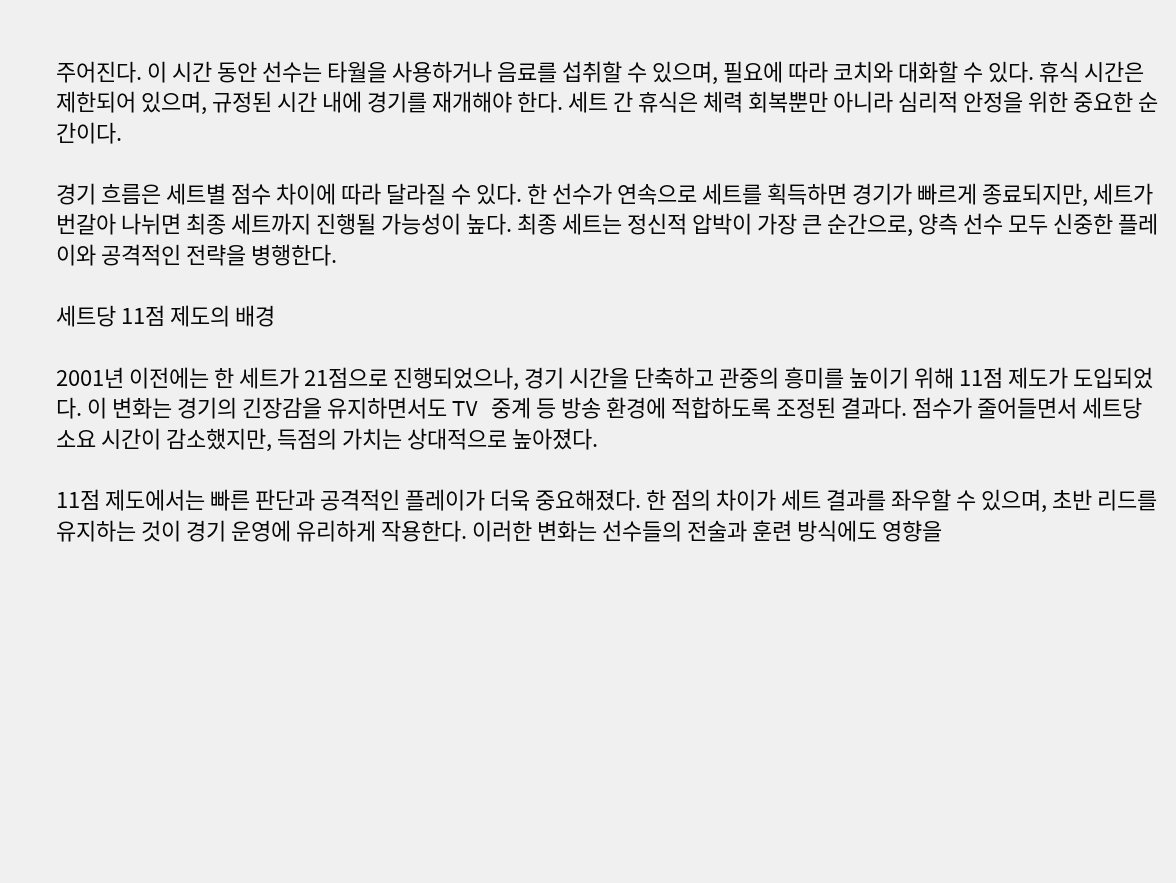주어진다. 이 시간 동안 선수는 타월을 사용하거나 음료를 섭취할 수 있으며, 필요에 따라 코치와 대화할 수 있다. 휴식 시간은 제한되어 있으며, 규정된 시간 내에 경기를 재개해야 한다. 세트 간 휴식은 체력 회복뿐만 아니라 심리적 안정을 위한 중요한 순간이다.

경기 흐름은 세트별 점수 차이에 따라 달라질 수 있다. 한 선수가 연속으로 세트를 획득하면 경기가 빠르게 종료되지만, 세트가 번갈아 나뉘면 최종 세트까지 진행될 가능성이 높다. 최종 세트는 정신적 압박이 가장 큰 순간으로, 양측 선수 모두 신중한 플레이와 공격적인 전략을 병행한다.

세트당 11점 제도의 배경

2001년 이전에는 한 세트가 21점으로 진행되었으나, 경기 시간을 단축하고 관중의 흥미를 높이기 위해 11점 제도가 도입되었다. 이 변화는 경기의 긴장감을 유지하면서도 TV 중계 등 방송 환경에 적합하도록 조정된 결과다. 점수가 줄어들면서 세트당 소요 시간이 감소했지만, 득점의 가치는 상대적으로 높아졌다.

11점 제도에서는 빠른 판단과 공격적인 플레이가 더욱 중요해졌다. 한 점의 차이가 세트 결과를 좌우할 수 있으며, 초반 리드를 유지하는 것이 경기 운영에 유리하게 작용한다. 이러한 변화는 선수들의 전술과 훈련 방식에도 영향을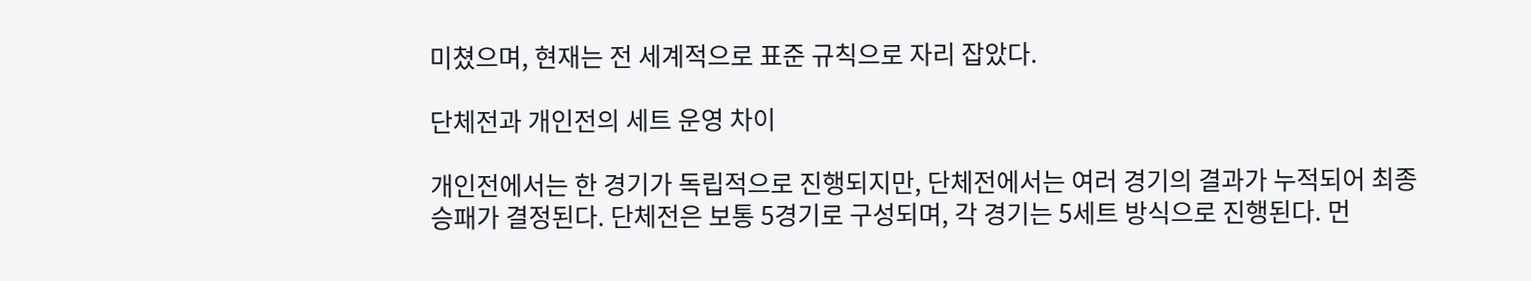미쳤으며, 현재는 전 세계적으로 표준 규칙으로 자리 잡았다.

단체전과 개인전의 세트 운영 차이

개인전에서는 한 경기가 독립적으로 진행되지만, 단체전에서는 여러 경기의 결과가 누적되어 최종 승패가 결정된다. 단체전은 보통 5경기로 구성되며, 각 경기는 5세트 방식으로 진행된다. 먼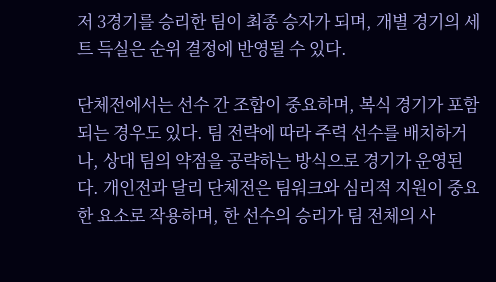저 3경기를 승리한 팀이 최종 승자가 되며, 개별 경기의 세트 득실은 순위 결정에 반영될 수 있다.

단체전에서는 선수 간 조합이 중요하며, 복식 경기가 포함되는 경우도 있다. 팀 전략에 따라 주력 선수를 배치하거나, 상대 팀의 약점을 공략하는 방식으로 경기가 운영된다. 개인전과 달리 단체전은 팀워크와 심리적 지원이 중요한 요소로 작용하며, 한 선수의 승리가 팀 전체의 사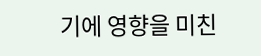기에 영향을 미친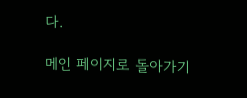다.

메인 페이지로 돌아가기